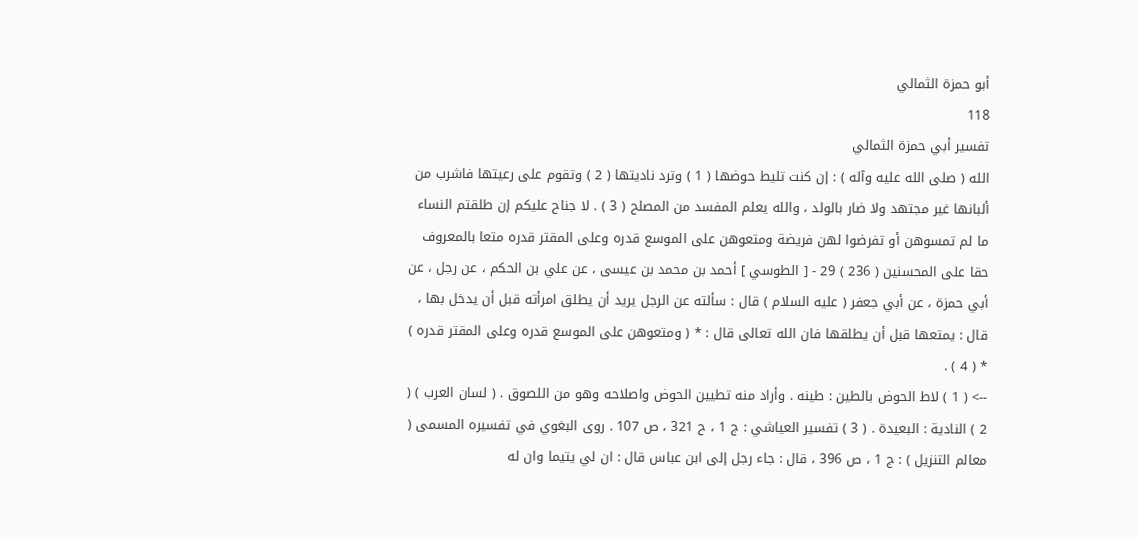أبو حمزة الثمالي
118
تفسير أبي حمزة الثمالي
الله ( صلى الله عليه وآله ) : إن كنت تليط حوضها ( 1 ) وترد ناديتها ( 2 ) وتقوم على رعيتها فاشرب من ألبانها غير مجتهد ولا ضار بالولد ، والله يعلم المفسد من المصلح ( 3 ) . لا جناح عليكم إن طلقتم النساء ما لم تمسوهن أو تفرضوا لهن فريضة ومتعوهن على الموسع قدره وعلى المقتر قدره متعا بالمعروف حقا على المحسنين ( 236 ) 29 - [ الطوسي ] أحمد بن محمد بن عيسى ، عن علي بن الحكم ، عن رجل ، عن أبي حمزة ، عن أبي جعفر ( عليه السلام ) قال : سألته عن الرجل يريد أن يطلق امرأته قبل أن يدخل بها ، قال : يمتعها قبل أن يطلقها فان الله تعالى قال : * ( ومتعوهن على الموسع قدره وعلى المقتر قدره ) * ( 4 ) .
--> ( 1 ) لاط الحوض بالطين : طينه . وأراد منه تطيين الحوض واصلاحه وهو من اللصوق . ( لسان العرب ) ( 2 ) النادية : البعيدة . ( 3 ) تفسير العياشي : ج 1 ، ح 321 ، ص 107 . روى البغوي في تفسيره المسمى ( معالم التنزيل ) : ج 1 ، ص 396 ، قال : جاء رجل إلى ابن عباس قال : ان لي يتيما وان له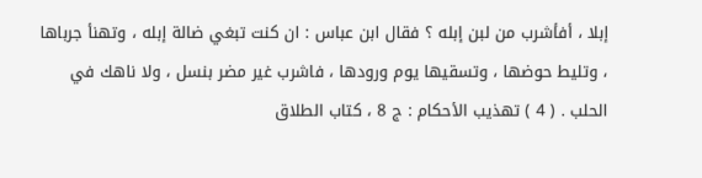إبلا ، أفأشرب من لبن إبله ؟ فقال ابن عباس : ان كنت تبغي ضالة إبله ، وتهنأ جرباها ، وتليط حوضها ، وتسقيها يوم ورودها ، فاشرب غير مضر بنسل ، ولا ناهك في الحلب . ( 4 ) تهذيب الأحكام : ج 8 ، كتاب الطلاق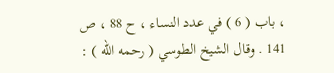، باب ( 6 ) في عدد النساء ، ح 88 ، ص 141 . وقال الشيخ الطوسي ( رحمه الله ) :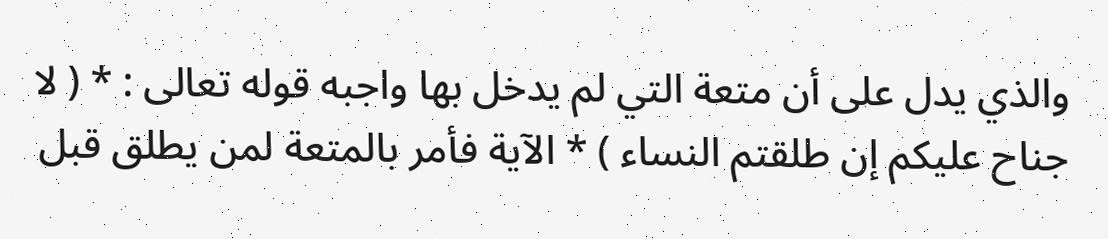والذي يدل على أن متعة التي لم يدخل بها واجبه قوله تعالى : * ( لا جناح عليكم إن طلقتم النساء ) * الآية فأمر بالمتعة لمن يطلق قبل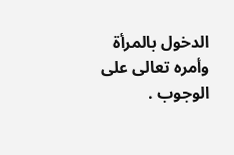الدخول بالمرأة وأمره تعالى على الوجوب .